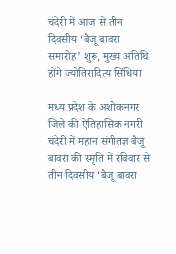चंदेरी में आज से तीन दिवसीय ‘बैजू बावरा समारोह’ शुरू, मुख्य अतिथि होंगे ज्योतिरादित्य सिंधिया

मध्य प्रदेश के अशोकनगर जिले की ऐतिहासिक नगरी चंदेरी में महान संगीतज्ञ बैजू बावरा की स्मृति में रविवार से तीन दिवसीय ‘बैजू बावरा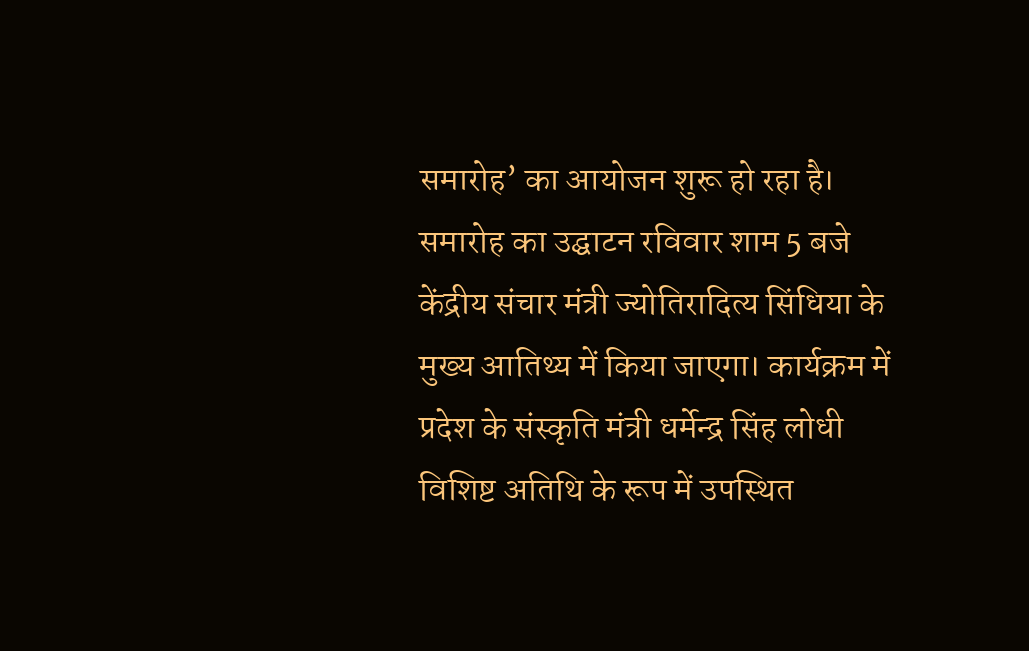समारोह’ का आयोजन शुरू हो रहा है।
समारोह का उद्घाटन रविवार शाम 5 बजे केंद्रीय संचार मंत्री ज्योतिरादित्य सिंधिया के मुख्य आतिथ्य में किया जाएगा। कार्यक्रम में प्रदेश के संस्कृति मंत्री धर्मेन्द्र सिंह लोधी विशिष्ट अतिथि के रूप में उपस्थित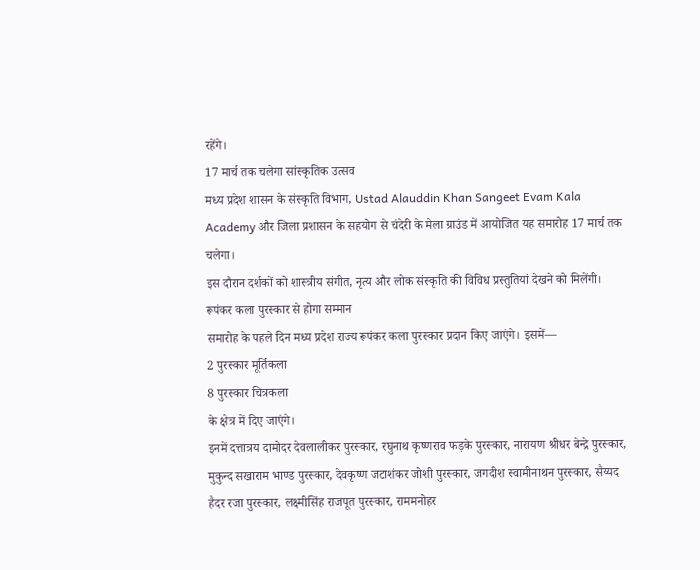रहेंगे।
17 मार्च तक चलेगा सांस्कृतिक उत्सव
मध्य प्रदेश शासन के संस्कृति विभाग, Ustad Alauddin Khan Sangeet Evam Kala Academy और जिला प्रशासन के सहयोग से चंदेरी के मेला ग्राउंड में आयोजित यह समारोह 17 मार्च तक चलेगा।
इस दौरान दर्शकों को शास्त्रीय संगीत, नृत्य और लोक संस्कृति की विविध प्रस्तुतियां देखने को मिलेंगी।
रूपंकर कला पुरस्कार से होगा सम्मान
समारोह के पहले दिन मध्य प्रदेश राज्य रूपंकर कला पुरस्कार प्रदान किए जाएंगे। इसमें—
2 पुरस्कार मूर्तिकला
8 पुरस्कार चित्रकला
के क्षेत्र में दिए जाएंगे।
इनमें दत्तात्रय दामोदर देवलालीकर पुरस्कार, रघुनाथ कृष्णराव फड़के पुरस्कार, नारायण श्रीधर बेन्द्रे पुरस्कार, मुकुन्द सखाराम भाण्ड पुरस्कार, देवकृष्ण जटाशंकर जोशी पुरस्कार, जगदीश स्वामीनाथन पुरस्कार, सैय्यद हैदर रजा पुरस्कार, लक्ष्मीसिंह राजपूत पुरस्कार, राममनोहर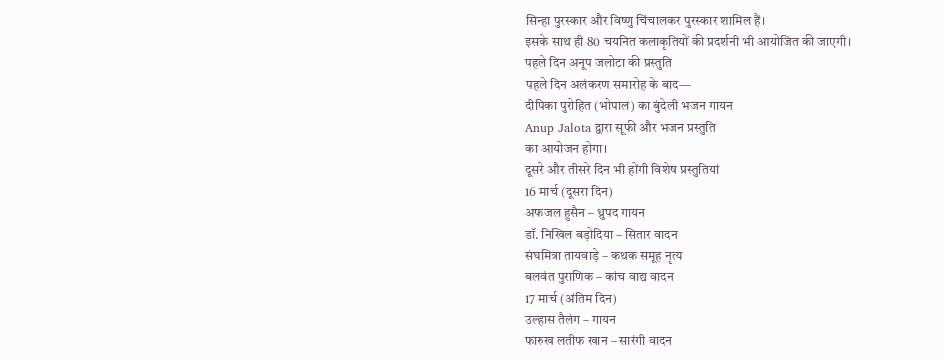सिन्हा पुरस्कार और विष्णु चिंचालकर पुरस्कार शामिल हैं।
इसके साथ ही 80 चयनित कलाकृतियों की प्रदर्शनी भी आयोजित की जाएगी।
पहले दिन अनूप जलोटा की प्रस्तुति
पहले दिन अलंकरण समारोह के बाद—
दीपिका पुरोहित (भोपाल) का बुंदेली भजन गायन
Anup Jalota द्वारा सूफी और भजन प्रस्तुति
का आयोजन होगा।
दूसरे और तीसरे दिन भी होंगी विशेष प्रस्तुतियां
16 मार्च (दूसरा दिन)
अफजल हुसैन – ध्रुपद गायन
डॉ. निखिल बड़ोदिया – सितार वादन
संघमित्रा तायवाड़े – कथक समूह नृत्य
बलवंत पुराणिक – कांच वाद्य वादन
17 मार्च (अंतिम दिन)
उल्हास तैलंग – गायन
फारुख लतीफ खान – सारंगी वादन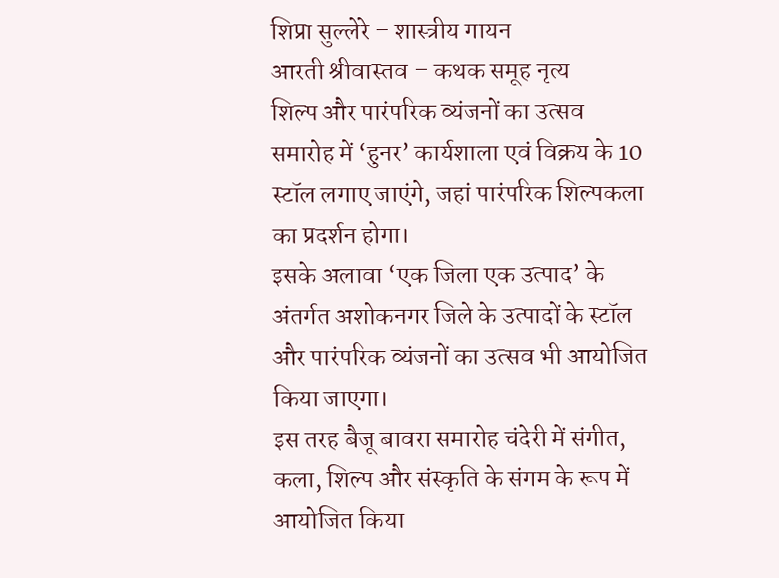शिप्रा सुल्लेरे – शास्त्रीय गायन
आरती श्रीवास्तव – कथक समूह नृत्य
शिल्प और पारंपरिक व्यंजनों का उत्सव
समारोह में ‘हुनर’ कार्यशाला एवं विक्रय के 10 स्टॉल लगाए जाएंगे, जहां पारंपरिक शिल्पकला का प्रदर्शन होगा।
इसके अलावा ‘एक जिला एक उत्पाद’ के अंतर्गत अशोकनगर जिले के उत्पादों के स्टॉल और पारंपरिक व्यंजनों का उत्सव भी आयोजित किया जाएगा।
इस तरह बैजू बावरा समारोह चंदेरी में संगीत, कला, शिल्प और संस्कृति के संगम के रूप में आयोजित किया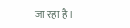जा रहा है।